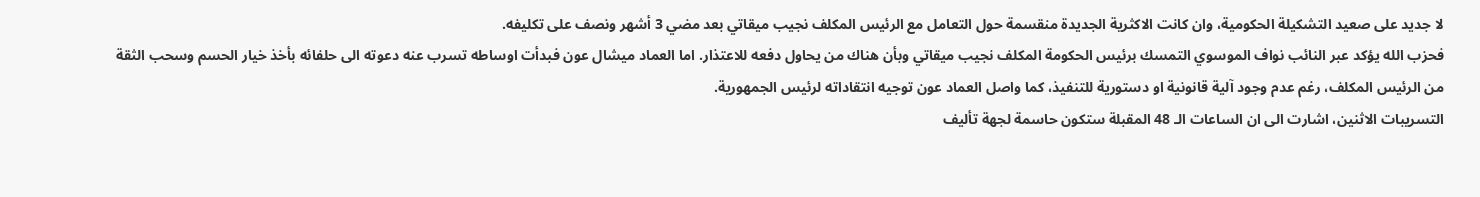لا جديد على صعيد التشكيلة الحكومية، وان كانت الاكثرية الجديدة منقسمة حول التعامل مع الرئيس المكلف نجيب ميقاتي بعد مضي 3 أشهر ونصف على تكليفه.
فحزب الله يؤكد عبر النائب نواف الموسوي التمسك برئيس الحكومة المكلف نجيب ميقاتي وبأن هناك من يحاول دفعه للاعتذار. اما العماد ميشال عون فبدأت اوساطه تسرب عنه دعوته الى حلفائه بأخذ خيار الحسم وسحب الثقة من الرئيس المكلف، رغم عدم وجود آلية قانونية او دستورية للتنفيذ، كما واصل العماد عون توجيه انتقاداته لرئيس الجمهورية.
التسريبات الاثنين، اشارت الى ان الساعات الـ 48 المقبلة ستكون حاسمة لجهة تأليف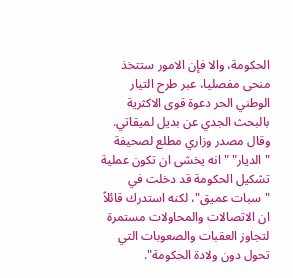الحكومة، والا فإن الامور ستتخذ منحى مفصليا، عبر طرح التيار الوطني الحر دعوة قوى الاكثرية بالبحث الجدي عن بديل لميقاتي.
وقال مصدر وزاري مطلع لصحيفة "الديار" "انه يخشى ان تكون عملية تشكيل الحكومة قد دخلت في "سبات عميق"، لكنه استدرك قائلاً ان الاتصالات والمحاولات مستمرة لتجاوز العقبات والصعوبات التي تحول دون ولادة الحكومة".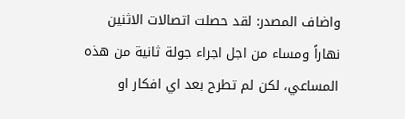واضاف المصدر: لقد حصلت اتصالات الاثنين نهاراً ومساء من اجل اجراء جولة ثانية من هذه المساعي، لكن لم تطرح بعد اي افكار او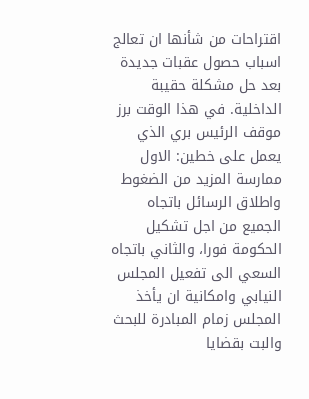اقتراحات من شأنها ان تعالج اسباب حصول عقبات جديدة بعد حل مشكلة حقيبة الداخلية. في هذا الوقت برز موقف الرئيس بري الذي يعمل على خطين: الاول ممارسة المزيد من الضغوط واطلاق الرسائل باتجاه الجميع من اجل تشكيل الحكومة فورا، والثاني باتجاه السعي الى تفعيل المجلس النيابي وامكانية ان يأخذ المجلس زمام المبادرة للبحث والبت بقضايا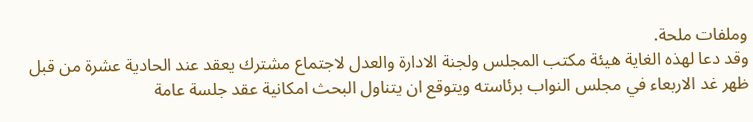وملفات ملحة.
وقد دعا لهذه الغاية هيئة مكتب المجلس ولجنة الادارة والعدل لاجتماع مشترك يعقد عند الحادية عشرة من قبل ظهر غد الاربعاء في مجلس النواب برئاسته ويتوقع ان يتناول البحث امكانية عقد جلسة عامة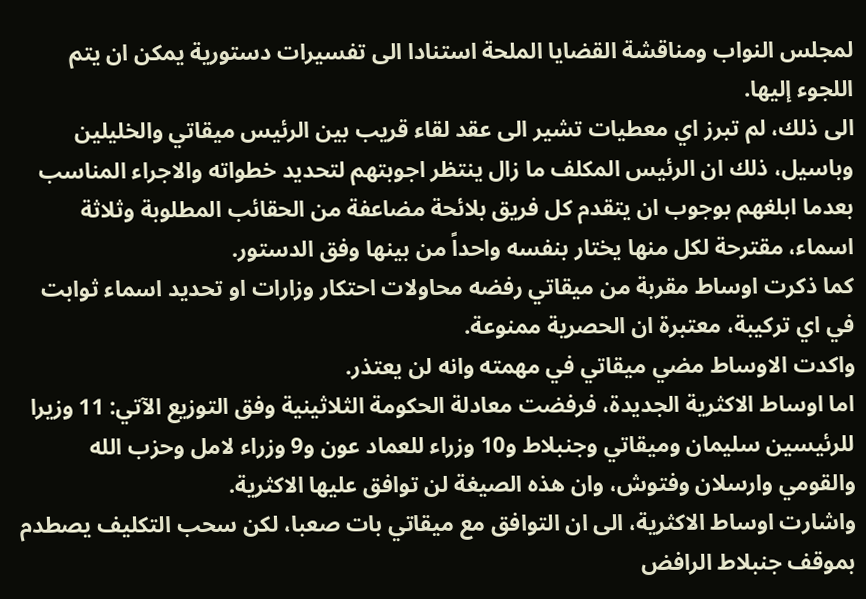لمجلس النواب ومناقشة القضايا الملحة استنادا الى تفسيرات دستورية يمكن ان يتم اللجوء إليها.
الى ذلك، لم تبرز اي معطيات تشير الى عقد لقاء قريب بين الرئيس ميقاتي والخليلين وباسيل، ذلك ان الرئيس المكلف ما زال ينتظر اجوبتهم لتحديد خطواته والاجراء المناسب بعدما ابلغهم بوجوب ان يتقدم كل فريق بلائحة مضاعفة من الحقائب المطلوبة وثلاثة اسماء، مقترحة لكل منها يختار بنفسه واحداً من بينها وفق الدستور.
كما ذكرت اوساط مقربة من ميقاتي رفضه محاولات احتكار وزارات او تحديد اسماء ثوابت في اي تركيبة، معتبرة ان الحصرية ممنوعة.
واكدت الاوساط مضي ميقاتي في مهمته وانه لن يعتذر.
اما اوساط الاكثرية الجديدة، فرفضت معادلة الحكومة الثلاثينية وفق التوزيع الآتي: 11 وزيرا للرئيسين سليمان وميقاتي وجنبلاط و10 وزراء للعماد عون و9 وزراء لامل وحزب الله والقومي وارسلان وفتوش، وان هذه الصيغة لن توافق عليها الاكثرية.
واشارت اوساط الاكثرية، الى ان التوافق مع ميقاتي بات صعبا، لكن سحب التكليف يصطدم بموقف جنبلاط الرافض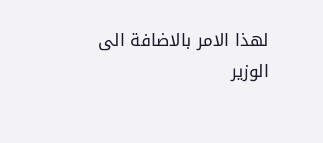لهذا الامر بالاضافة الى الوزير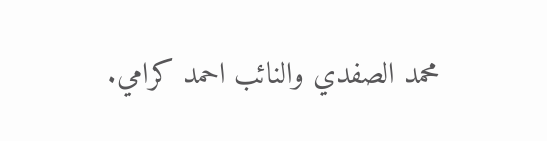محمد الصفدي والنائب احمد كرامي.